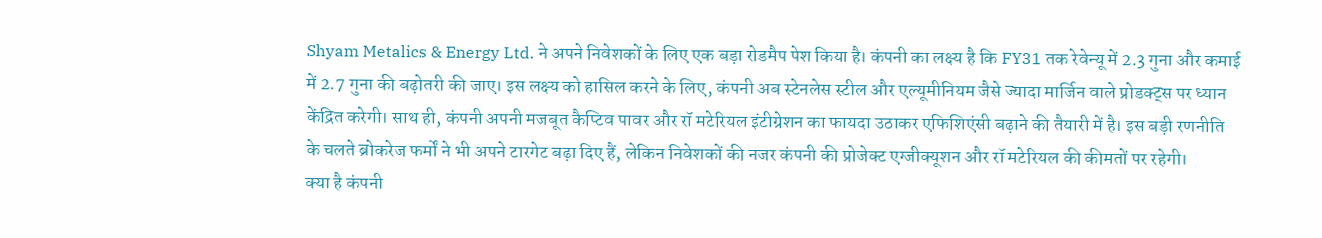Shyam Metalics & Energy Ltd. ने अपने निवेशकों के लिए एक बड़ा रोडमैप पेश किया है। कंपनी का लक्ष्य है कि FY31 तक रेवेन्यू में 2.3 गुना और कमाई में 2.7 गुना की बढ़ोतरी की जाए। इस लक्ष्य को हासिल करने के लिए, कंपनी अब स्टेनलेस स्टील और एल्यूमीनियम जैसे ज्यादा मार्जिन वाले प्रोडक्ट्स पर ध्यान केंद्रित करेगी। साथ ही, कंपनी अपनी मजबूत कैप्टिव पावर और रॉ मटेरियल इंटीग्रेशन का फायदा उठाकर एफिशिएंसी बढ़ाने की तैयारी में है। इस बड़ी रणनीति के चलते ब्रोकरेज फर्मों ने भी अपने टारगेट बढ़ा दिए हैं, लेकिन निवेशकों की नजर कंपनी की प्रोजेक्ट एग्जीक्यूशन और रॉ मटेरियल की कीमतों पर रहेगी।
क्या है कंपनी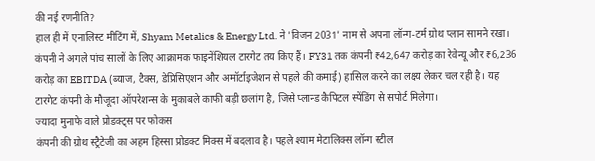की नई रणनीति?
हाल ही में एनालिस्ट मीटिंग में, Shyam Metalics & Energy Ltd. ने 'विजन 2031' नाम से अपना लॉन्ग-टर्म ग्रोथ प्लान सामने रखा। कंपनी ने अगले पांच सालों के लिए आक्रामक फाइनेंशियल टारगेट तय किए हैं। FY31 तक कंपनी ₹42,647 करोड़ का रेवेन्यू और ₹6,236 करोड़ का EBITDA (ब्याज, टैक्स, डेप्रिसिएशन और अमॉर्टाइजेशन से पहले की कमाई) हासिल करने का लक्ष्य लेकर चल रही है। यह टारगेट कंपनी के मौजूदा ऑपरेशन्स के मुकाबले काफी बड़ी छलांग है, जिसे प्लान्ड कैपिटल स्पेंडिंग से सपोर्ट मिलेगा।
ज्यादा मुनाफे वाले प्रोडक्ट्स पर फोकस
कंपनी की ग्रोथ स्ट्रैटेजी का अहम हिस्सा प्रोडक्ट मिक्स में बदलाव है। पहले श्याम मेटालिक्स लॉन्ग स्टील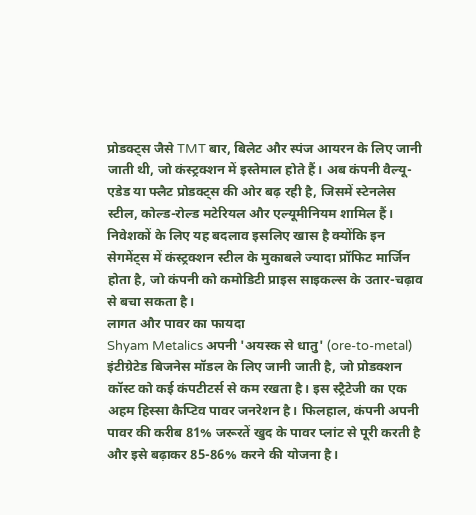प्रोडक्ट्स जैसे TMT बार, बिलेट और स्पंज आयरन के लिए जानी जाती थी, जो कंस्ट्रक्शन में इस्तेमाल होते हैं। अब कंपनी वैल्यू-एडेड या फ्लैट प्रोडक्ट्स की ओर बढ़ रही है, जिसमें स्टेनलेस स्टील, कोल्ड-रोल्ड मटेरियल और एल्यूमीनियम शामिल हैं। निवेशकों के लिए यह बदलाव इसलिए खास है क्योंकि इन सेगमेंट्स में कंस्ट्रक्शन स्टील के मुकाबले ज्यादा प्रॉफिट मार्जिन होता है, जो कंपनी को कमोडिटी प्राइस साइकल्स के उतार-चढ़ाव से बचा सकता है।
लागत और पावर का फायदा
Shyam Metalics अपनी 'अयस्क से धातु' (ore-to-metal) इंटीग्रेटेड बिजनेस मॉडल के लिए जानी जाती है, जो प्रोडक्शन कॉस्ट को कई कंपटीटर्स से कम रखता है। इस स्ट्रैटेजी का एक अहम हिस्सा कैप्टिव पावर जनरेशन है। फिलहाल, कंपनी अपनी पावर की करीब 81% जरूरतें खुद के पावर प्लांट से पूरी करती है और इसे बढ़ाकर 85-86% करने की योजना है।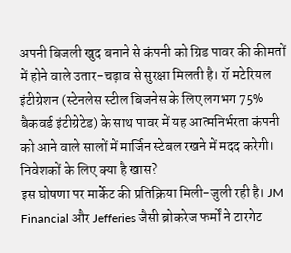अपनी बिजली खुद बनाने से कंपनी को ग्रिड पावर की कीमतों में होने वाले उतार-चढ़ाव से सुरक्षा मिलती है। रॉ मटेरियल इंटीग्रेशन (स्टेनलेस स्टील बिजनेस के लिए लगभग 75% बैकवर्ड इंटीग्रेटेड) के साथ पावर में यह आत्मनिर्भरता कंपनी को आने वाले सालों में मार्जिन स्टेबल रखने में मदद करेगी।
निवेशकों के लिए क्या है खास?
इस घोषणा पर मार्केट की प्रतिक्रिया मिली-जुली रही है। JM Financial और Jefferies जैसी ब्रोकरेज फर्मों ने टारगेट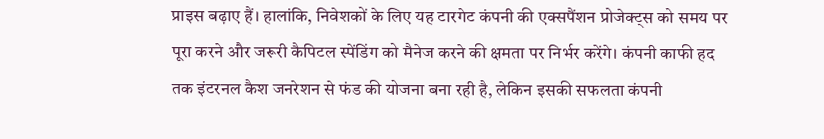प्राइस बढ़ाए हैं। हालांकि, निवेशकों के लिए यह टारगेट कंपनी की एक्सपैंशन प्रोजेक्ट्स को समय पर पूरा करने और जरूरी कैपिटल स्पेंडिंग को मैनेज करने की क्षमता पर निर्भर करेंगे। कंपनी काफी हद तक इंटरनल कैश जनरेशन से फंड की योजना बना रही है, लेकिन इसकी सफलता कंपनी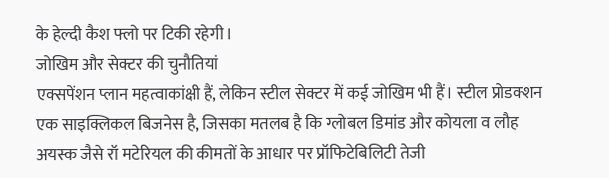के हेल्दी कैश फ्लो पर टिकी रहेगी।
जोखिम और सेक्टर की चुनौतियां
एक्सपेंशन प्लान महत्वाकांक्षी हैं, लेकिन स्टील सेक्टर में कई जोखिम भी हैं। स्टील प्रोडक्शन एक साइक्लिकल बिजनेस है, जिसका मतलब है कि ग्लोबल डिमांड और कोयला व लौह अयस्क जैसे रॉ मटेरियल की कीमतों के आधार पर प्रॉफिटेबिलिटी तेजी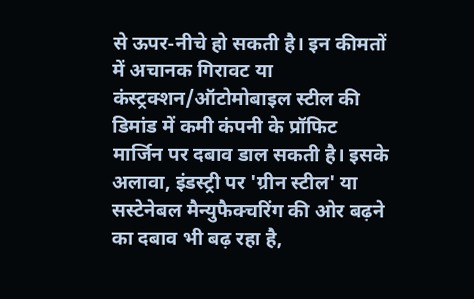से ऊपर-नीचे हो सकती है। इन कीमतों में अचानक गिरावट या कंस्ट्रक्शन/ऑटोमोबाइल स्टील की डिमांड में कमी कंपनी के प्रॉफिट मार्जिन पर दबाव डाल सकती है। इसके अलावा, इंडस्ट्री पर 'ग्रीन स्टील' या सस्टेनेबल मैन्युफैक्चरिंग की ओर बढ़ने का दबाव भी बढ़ रहा है,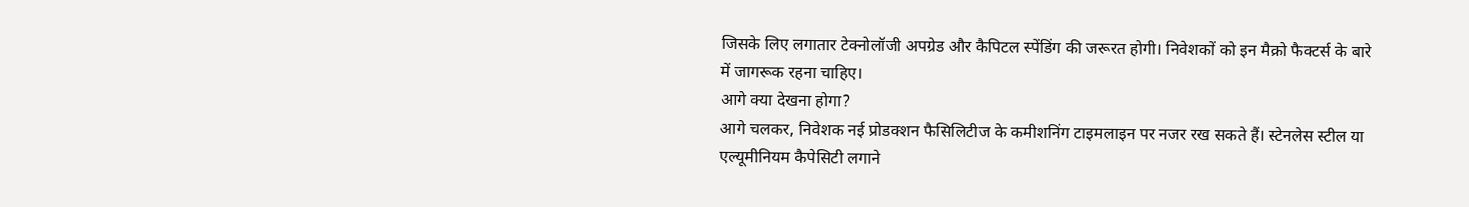जिसके लिए लगातार टेक्नोलॉजी अपग्रेड और कैपिटल स्पेंडिंग की जरूरत होगी। निवेशकों को इन मैक्रो फैक्टर्स के बारे में जागरूक रहना चाहिए।
आगे क्या देखना होगा?
आगे चलकर, निवेशक नई प्रोडक्शन फैसिलिटीज के कमीशनिंग टाइमलाइन पर नजर रख सकते हैं। स्टेनलेस स्टील या एल्यूमीनियम कैपेसिटी लगाने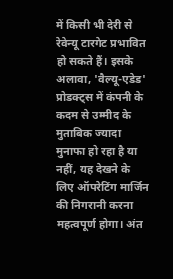में किसी भी देरी से रेवेन्यू टारगेट प्रभावित हो सकते हैं। इसके अलावा, 'वैल्यू-एडेड' प्रोडक्ट्स में कंपनी के कदम से उम्मीद के मुताबिक ज्यादा मुनाफा हो रहा है या नहीं, यह देखने के लिए ऑपरेटिंग मार्जिन की निगरानी करना महत्वपूर्ण होगा। अंत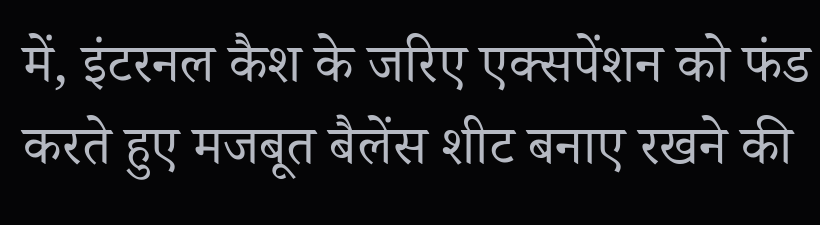में, इंटरनल कैश के जरिए एक्सपेंशन को फंड करते हुए मजबूत बैलेंस शीट बनाए रखने की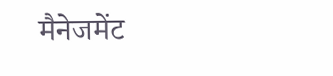मैनेजमेंट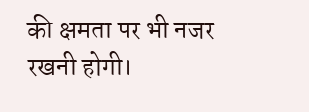की क्षमता पर भी नजर रखनी होगी।